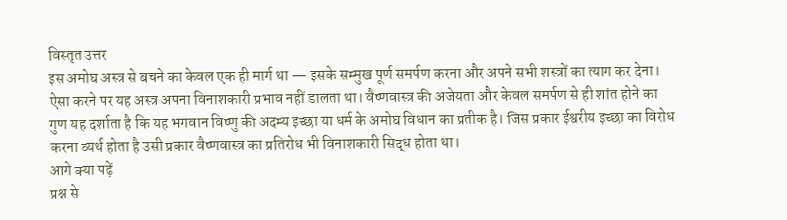विस्तृत उत्तर
इस अमोघ अस्त्र से बचने का केवल एक ही मार्ग था — इसके सम्मुख पूर्ण समर्पण करना और अपने सभी शस्त्रों का त्याग कर देना। ऐसा करने पर यह अस्त्र अपना विनाशकारी प्रभाव नहीं डालता था। वैष्णवास्त्र की अजेयता और केवल समर्पण से ही शांत होने का गुण यह दर्शाता है कि यह भगवान विष्णु की अदम्य इच्छा या धर्म के अमोघ विधान का प्रतीक है। जिस प्रकार ईश्वरीय इच्छा का विरोध करना व्यर्थ होता है उसी प्रकार वैष्णवास्त्र का प्रतिरोध भी विनाशकारी सिद्ध होता था।
आगे क्या पढ़ें
प्रश्न से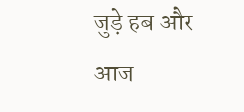जुड़े हब और आज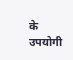के उपयोगी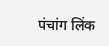पंचांग लिंक